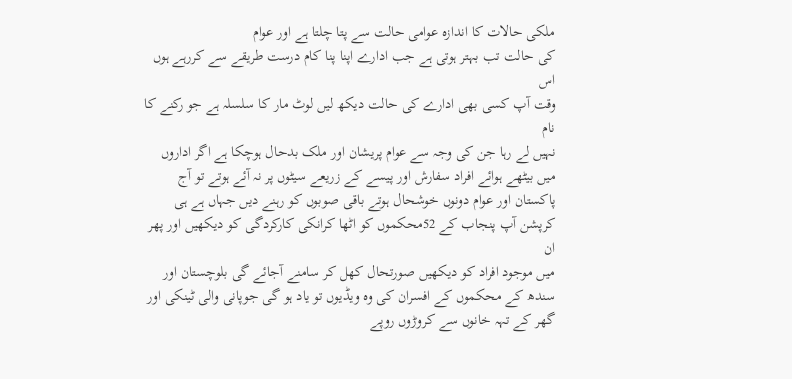ملکی حالات کا اندازہ عوامی حالت سے پتا چلتا ہے اور عوام
کی حالت تب بہتر ہوتی ہے جب ادارے اپنا پنا کام درست طریقے سے کررہے ہوں اس
وقت آپ کسی بھی ادارے کی حالت دیکھ لیں لوٹ مار کا سلسلہ ہے جو رکنے کا نام
نہیں لے رہا جن کی وجہ سے عوام پریشان اور ملک بدحال ہوچکا ہے اگر اداروں
میں بیٹھے ہوائے افراد سفارش اور پیسے کے زریعے سیٹوں پر نہ آئے ہوتے تو آج
پاکستان اور عوام دونوں خوشحال ہوتے باقی صوبوں کو رہنے دیں جہاں ہے ہی
کرپشن آپ پنجاب کے 52محکموں کو اٹھا کرانکی کارکردگی کو دیکھیں اور پھر ان
میں موجود افراد کو دیکھیں صورتحال کھل کر سامنے آجائے گی بلوچستان اور
سندھ کے محکموں کے افسران کی وہ ویڈیوں تو یاد ہو گی جوپانی والی ٹینکی اور
گھر کے تہہ خانوں سے کروڑوں روپے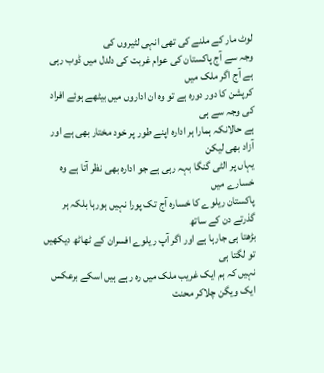لوٹ مار کے ملنے کی تھی انہی لٹیروں کی
وجہ سے آج پاکستان کی عوام غربت کی دلدل میں ڈوب رہی ہے آج اگر ملک میں
کرپشن کا دور دورہ ہے تو وہ ان اداروں میں بیٹھے ہوئے افراد کی وجہ سے ہی
ہے حالانکہ ہمارا ہر ادارہ اپنے طور پر خود مختار بھی ہے اور آزاد بھی لیکن
یہاں پر الٹی گنگا بہہ رہی ہے جو ادارہ بھی نظر آتا ہے وہ خسارے میں
پاکستان ریلوے کا خسارہ آج تک پورا نہیں ہورہا بلکہ ہر گذرتے دن کے ساتھ
بڑھتا ہی جارہا ہے اور اگر آپ ریلوے افسران کے ٹھاٹھ دیکھیں تو لگتا ہی
نہیں کہ ہم ایک غریب ملک میں رہ رہے ہیں اسکے برعکس ایک ویگن چلاکر محنت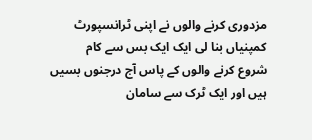مزدوری کرنے والوں نے اپنی ٹرانسپورٹ کمپنیاں بنا لی ایک ایک بس سے کام
شروع کرنے والوں کے پاس آج درجنوں بسیں ہیں اور ایک ٹرک سے سامان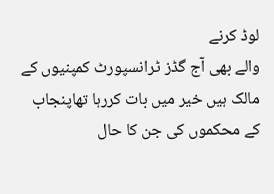لوڈ کرنے
والے بھی آج گڈز ٹرانسپورٹ کمپنیوں کے مالک ہیں خیر میں بات کررہا تھاپنجاب
کے محکموں کی جن کا حال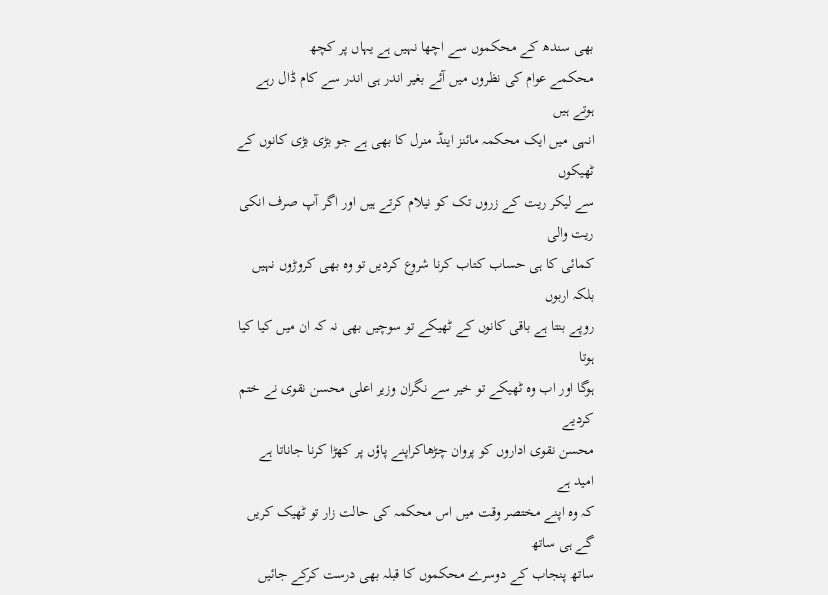بھی سندھ کے محکموں سے اچھا نہیں ہے یہاں پر کچھ
محکمے عوام کی نظروں میں آئے بغیر اندر ہی اندر سے کام ڈال رہے ہوتے ہیں
انہی میں ایک محکمہ مائنز اینڈ منرل کا بھی ہے جو بڑی بڑی کانوں کے ٹھیکوں
سے لیکر ریت کے زروں تک کو نیلام کرتے ہیں اور اگر آپ صرف انکی ریت والی
کمائی کا ہی حساب کتاب کرنا شروع کردیں تو وہ بھی کروڑوں نہیں بلکہ اربوں
روپے بنتا ہے باقی کانوں کے ٹھیکے تو سوچیں بھی نہ کہ ان میں کیا کیا ہوتا
ہوگا اور اب وہ ٹھیکے تو خیر سے نگران وزیر اعلی محسن نقوی نے ختم کردیے
محسن نقوی اداروں کو پروان چڑھاکراپنے پاؤں پر کھڑا کرنا جاناتا ہے امید ہے
کہ وہ اپنے مختصر وقت میں اس محکمہ کی حالت زار تو ٹھیک کریں گے ہی ساتھ
ساتھ پنجاب کے دوسرے محکموں کا قبلہ بھی درست کرکے جائیں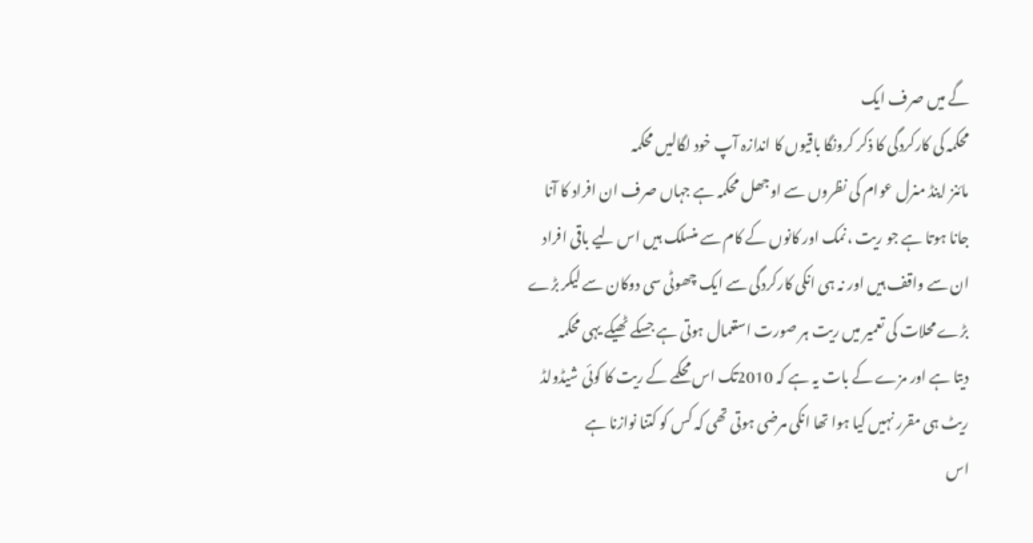گے میں صرف ایک
محکمہ کی کارکردگی کا ذکر کرونگا باقیوں کا اندازہ آپ خود لگالیں محکمہ
مائنز اینڈ منرل عوام کی نظروں سے اوجھل محکمہ ہے جہاں صرف ان افراد کا آنا
جانا ہوتا ہے جو ریت ،نمک اور کانوں کے کام سے منسلک ہیں اس لیے باقی افراد
ان سے واقف ہیں اور نہ ہی انکی کارکردگی سے ایک چھوٹی سی دوکان سے لیکر بڑے
بڑے محلات کی تعمیر میں ریت ہر صورت استعمال ہوتی ہے جسکے ٹھیکے یہی محکمہ
دیتا ہے اور مزے کے بات یہ ہے کہ 2010تک اس محکمے کے ریت کا کوئی شیڈولڈ
ریٹ ہی مقرر نہیں کیا ہوا تھا انکی مرضی ہوتی تھی کہ کس کو کتنا نوازنا ہے
اس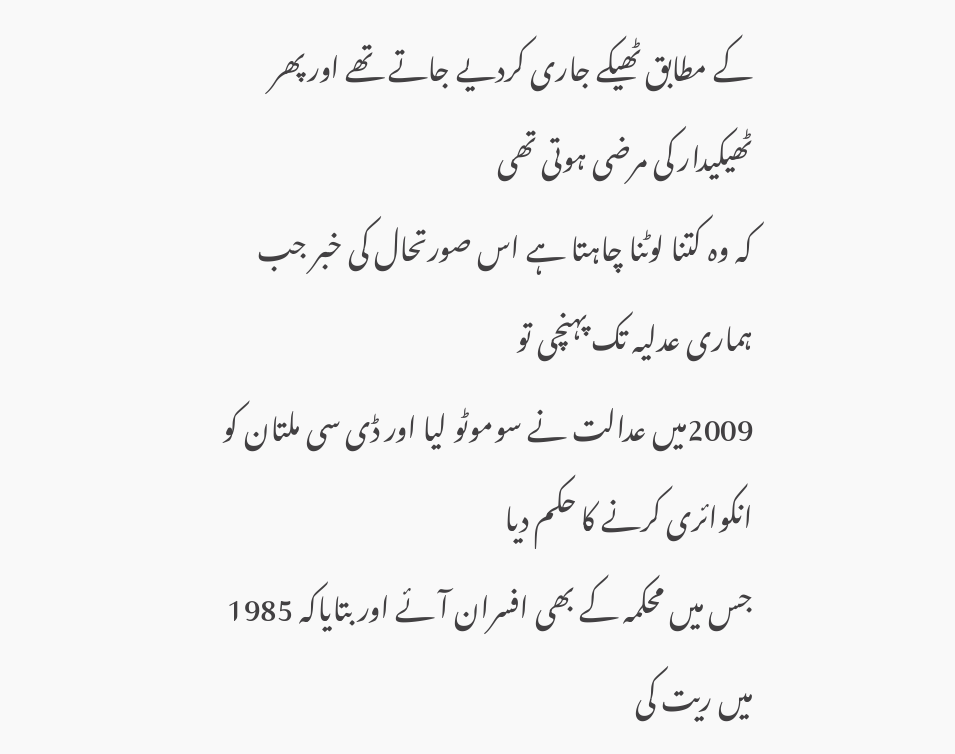کے مطابق ٹھیکے جاری کردیے جاتے تھے اور پھر ٹھیکیدار کی مرضی ہوتی تھی
کہ وہ کتنا لوٹنا چاہتا ہے اس صورتحال کی خبر جب ہماری عدلیہ تک پہنچی تو
2009میں عدالت نے سوموٹو لیا اور ڈی سی ملتان کو انکوائری کرنے کا حکم دیا
جس میں محکمہ کے بھی افسران آئے اور بتایاکہ 1985 میں ریت کی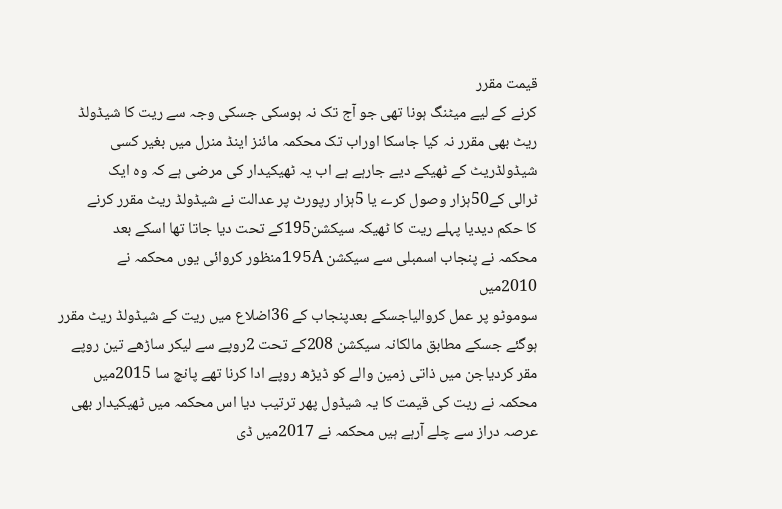قیمت مقرر
کرنے کے لیے میٹنگ ہونا تھی جو آج تک نہ ہوسکی جسکی وجہ سے ریت کا شیڈولڈ
ریٹ بھی مقرر نہ کیا جاسکا اوراب تک محکمہ مائنز اینڈ منرل میں بغیر کسی
شیڈولڈریٹ کے ٹھیکے دیے جارہے ہے اب یہ ٹھیکیدار کی مرضی ہے کہ وہ ایک
ٹرالی کے50ہزار وصول کرے یا 5ہزار رپورٹ پر عدالت نے شیڈولڈ ریٹ مقرر کرنے
کا حکم دیدیا پہلے ریت کا ٹھیکہ سیکشن195کے تحت دیا جاتا تھا اسکے بعد
محکمہ نے پنجاب اسمبلی سے سیکشن 195Aمنظور کروائی یوں محکمہ نے 2010میں
سوموٹو پر عمل کروالیاجسکے بعدپنجاب کے 36اضلاع میں ریت کے شیڈولڈ ریٹ مقرر
ہوگئے جسکے مطابق مالکانہ سیکشن 208کے تحت 2روپے سے لیکر ساڑھے تین روپے
مقر کردیاجن میں ذاتی زمین والے کو ڈیڑھ روپے ادا کرنا تھے پانچ سا 2015میں
محکمہ نے ریت کی قیمت کا یہ شیڈول پھر ترتیب دیا اس محکمہ میں ٹھیکیدار بھی
عرصہ دراز سے چلے آرہے ہیں محکمہ نے 2017میں ڈی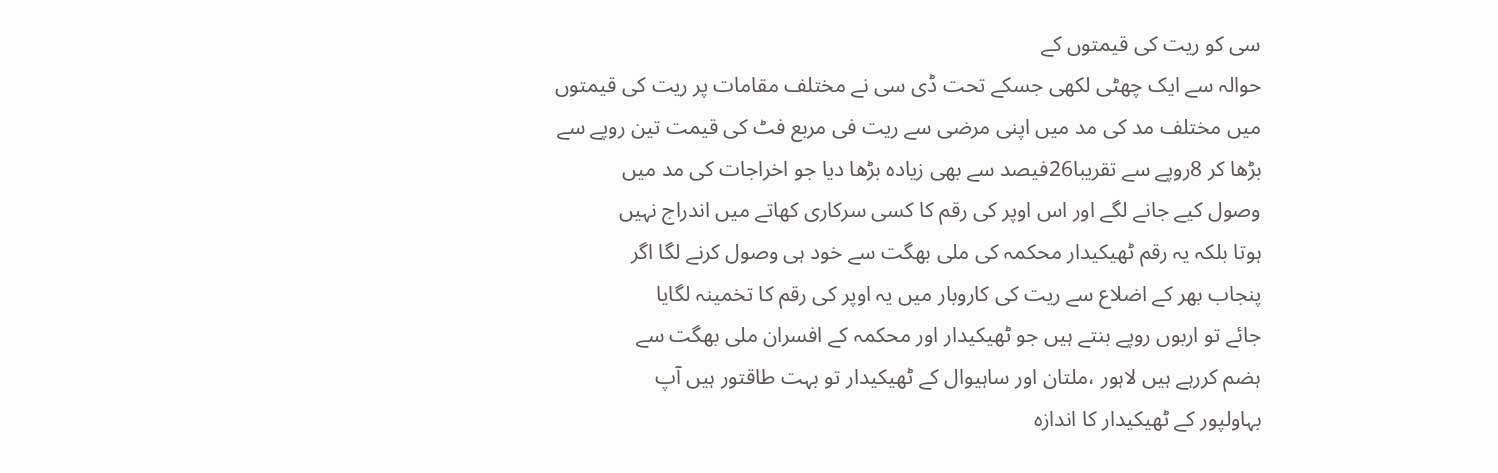سی کو ریت کی قیمتوں کے
حوالہ سے ایک چھٹی لکھی جسکے تحت ڈی سی نے مختلف مقامات پر ریت کی قیمتوں
میں مختلف مد کی مد میں اپنی مرضی سے ریت فی مربع فٹ کی قیمت تین روپے سے
بڑھا کر 8روپے سے تقریبا26فیصد سے بھی زیادہ بڑھا دیا جو اخراجات کی مد میں
وصول کیے جانے لگے اور اس اوپر کی رقم کا کسی سرکاری کھاتے میں اندراج نہیں
ہوتا بلکہ یہ رقم ٹھیکیدار محکمہ کی ملی بھگت سے خود ہی وصول کرنے لگا اگر
پنجاب بھر کے اضلاع سے ریت کی کاروبار میں یہ اوپر کی رقم کا تخمینہ لگایا
جائے تو اربوں روپے بنتے ہیں جو ٹھیکیدار اور محکمہ کے افسران ملی بھگت سے
ہضم کررہے ہیں لاہور ،ملتان اور ساہیوال کے ٹھیکیدار تو بہت طاقتور ہیں آپ
بہاولپور کے ٹھیکیدار کا اندازہ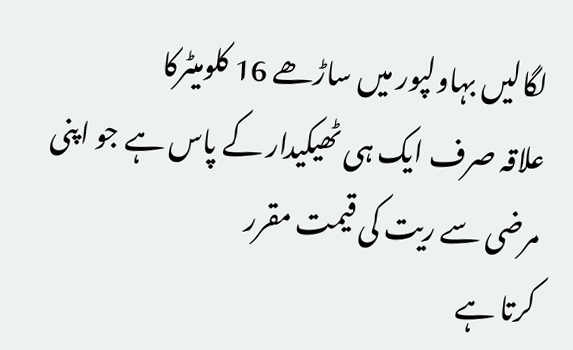لگالیں بہاولپور میں ساڑھے 16 کلومیٹرکا
علاقہ صرف ایک ہی ٹھیکیدار کے پاس ہے جو اپنی مرضی سے ریت کی قیمت مقرر
کرتا ہے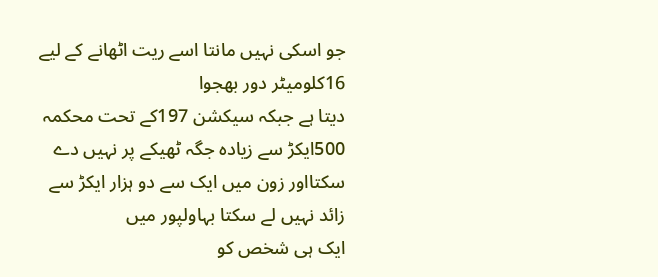جو اسکی نہیں مانتا اسے ریت اٹھانے کے لیے 16کلومیٹر دور بھجوا
دیتا ہے جبکہ سیکشن 197کے تحت محکمہ 500ایکڑ سے زیادہ جگہ ٹھیکے پر نہیں دے
سکتااور زون میں ایک سے دو ہزار ایکڑ سے زائد نہیں لے سکتا بہاولپور میں
ایک ہی شخص کو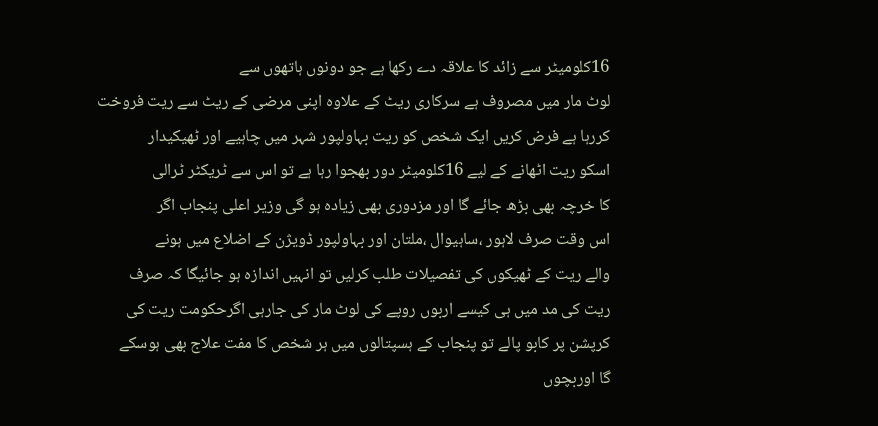16کلومیٹر سے زائد کا علاقہ دے رکھا ہے جو دونوں ہاتھوں سے
لوٹ مار میں مصروف ہے سرکاری ریٹ کے علاوہ اپنی مرضی کے ریٹ سے ریت فروخت
کررہا ہے فرض کریں ایک شخص کو ریت بہاولپور شہر میں چاہیے اور ٹھیکیدار
اسکو ریت اٹھانے کے لیے 16کلومیٹر دور بھجوا رہا ہے تو اس سے ٹریکٹر ٹرالی
کا خرچہ بھی بڑھ جائے گا اور مزدوری بھی زیادہ ہو گی وزیر اعلی پنجاب اگر
اس وقت صرف لاہور ،ساہیوال ،ملتان اور بہاولپور ڈویژن کے اضلاع میں ہونے
والے ریت کے ٹھیکوں کی تفصیلات طلب کرلیں تو انہیں اندازہ ہو جائیگا کہ صرف
ریت کی مد میں ہی کیسے اربوں روپے کی لوٹ مار کی جارہی اگرحکومت ریت کی
کرپشن پر کابو پالے تو پنجاب کے ہسپتالوں میں ہر شخص کا مفت علاج بھی ہوسکے
گا اوربچوں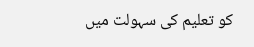کو تعلیم کی سہولت میں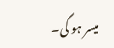میسر ہو گی۔